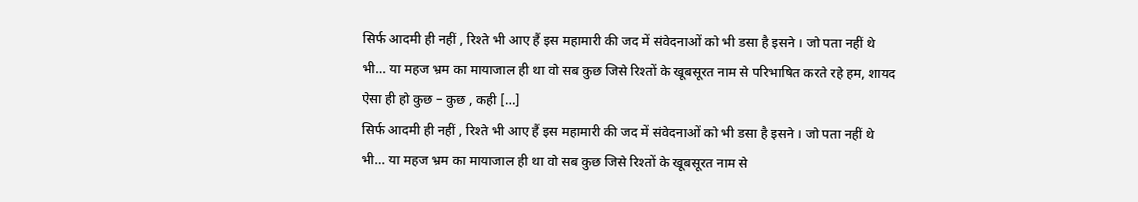सिर्फ आदमी ही नहीं , रिश्ते भी आए हैं इस महामारी की जद में संवेदनाओं को भी डसा है इसने । जो पता नहीं थे भी… या महज भ्रम का मायाजाल ही था वो सब कुछ जिसे रिश्तों के खूबसूरत नाम से परिभाषित करते रहे हम, शायद ऐसा ही हो कुछ – कुछ , कही […]
सिर्फ आदमी ही नहीं , रिश्ते भी आए हैं इस महामारी की जद में संवेदनाओं को भी डसा है इसने । जो पता नहीं थे भी… या महज भ्रम का मायाजाल ही था वो सब कुछ जिसे रिश्तों के खूबसूरत नाम से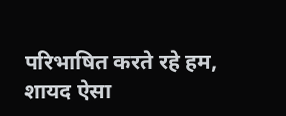परिभाषित करते रहे हम, शायद ऐसा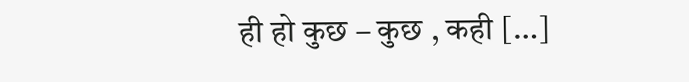ही हो कुछ – कुछ , कही […]